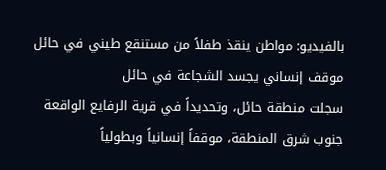بالفيديو: مواطن ينقذ طفلاً من مستنقع طيني في حائل
موقف إنساني يجسد الشجاعة في حائل
سجلت منطقة حائل، وتحديداً في قرية الرفايع الواقعة جنوب شرق المنطقة، موقفاً إنسانياً وبطولياً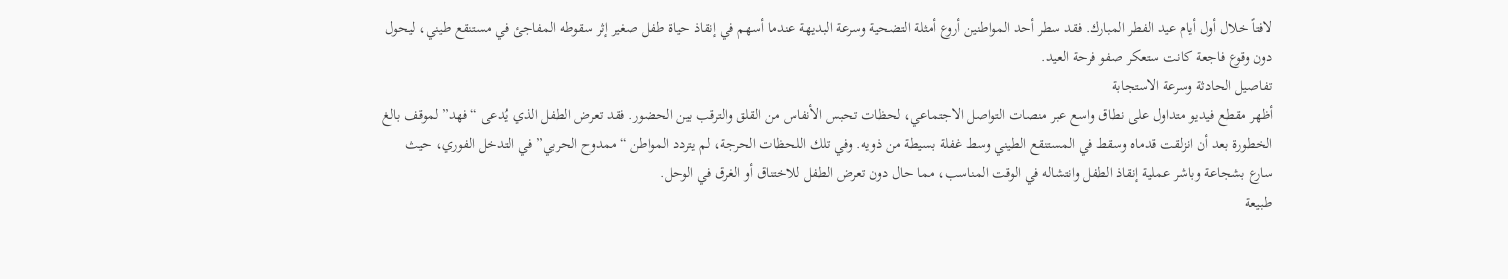لافتاً خلال أول أيام عيد الفطر المبارك. فقد سطر أحد المواطنين أروع أمثلة التضحية وسرعة البديهة عندما أسهم في إنقاذ حياة طفل صغير إثر سقوطه المفاجئ في مستنقع طيني، ليحول دون وقوع فاجعة كانت ستعكر صفو فرحة العيد.
تفاصيل الحادثة وسرعة الاستجابة
أظهر مقطع فيديو متداول على نطاق واسع عبر منصات التواصل الاجتماعي، لحظات تحبس الأنفاس من القلق والترقب بين الحضور. فقد تعرض الطفل الذي يُدعى “فهد” لموقف بالغ الخطورة بعد أن انزلقت قدماه وسقط في المستنقع الطيني وسط غفلة بسيطة من ذويه. وفي تلك اللحظات الحرجة، لم يتردد المواطن “ممدوح الحربي” في التدخل الفوري، حيث سارع بشجاعة وباشر عملية إنقاذ الطفل وانتشاله في الوقت المناسب، مما حال دون تعرض الطفل للاختناق أو الغرق في الوحل.
طبيعة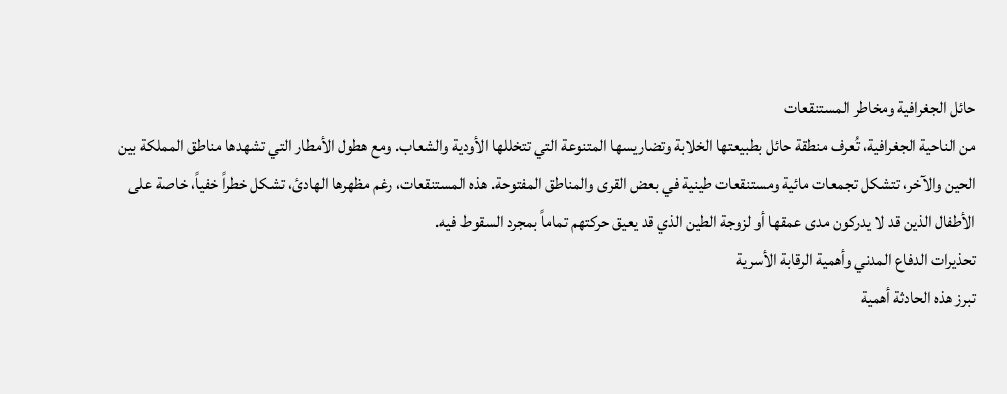حائل الجغرافية ومخاطر المستنقعات
من الناحية الجغرافية، تُعرف منطقة حائل بطبيعتها الخلابة وتضاريسها المتنوعة التي تتخللها الأودية والشعاب. ومع هطول الأمطار التي تشهدها مناطق المملكة بين الحين والآخر، تتشكل تجمعات مائية ومستنقعات طينية في بعض القرى والمناطق المفتوحة. هذه المستنقعات، رغم مظهرها الهادئ، تشكل خطراً خفياً، خاصة على الأطفال الذين قد لا يدركون مدى عمقها أو لزوجة الطين الذي قد يعيق حركتهم تماماً بمجرد السقوط فيه.
تحذيرات الدفاع المدني وأهمية الرقابة الأسرية
تبرز هذه الحادثة أهمية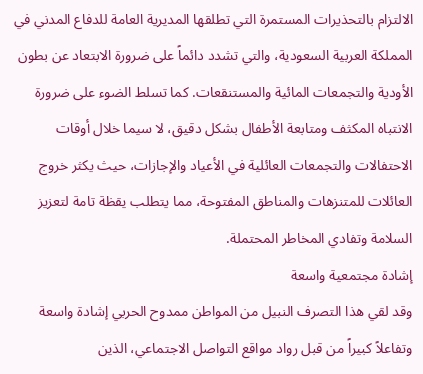الالتزام بالتحذيرات المستمرة التي تطلقها المديرية العامة للدفاع المدني في المملكة العربية السعودية، والتي تشدد دائماً على ضرورة الابتعاد عن بطون الأودية والتجمعات المائية والمستنقعات. كما تسلط الضوء على ضرورة الانتباه المكثف ومتابعة الأطفال بشكل دقيق، لا سيما خلال أوقات الاحتفالات والتجمعات العائلية في الأعياد والإجازات، حيث يكثر خروج العائلات للمتنزهات والمناطق المفتوحة، مما يتطلب يقظة تامة لتعزيز السلامة وتفادي المخاطر المحتملة.
إشادة مجتمعية واسعة
وقد لقي هذا التصرف النبيل من المواطن ممدوح الحربي إشادة واسعة وتفاعلاً كبيراً من قبل رواد مواقع التواصل الاجتماعي، الذين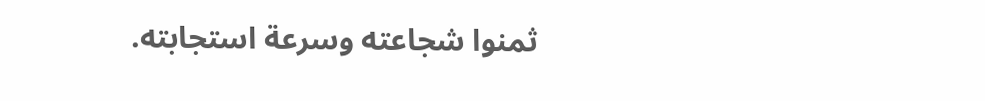ثمنوا شجاعته وسرعة استجابته.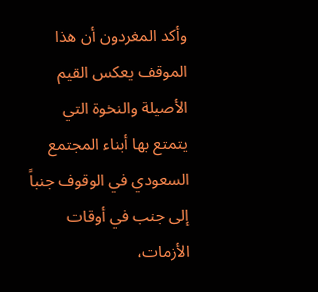وأكد المغردون أن هذا الموقف يعكس القيم الأصيلة والنخوة التي يتمتع بها أبناء المجتمع السعودي في الوقوف جنباً إلى جنب في أوقات الأزمات،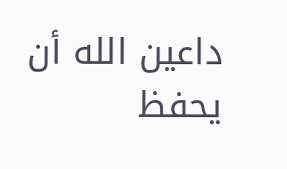داعين الله أن يحفظ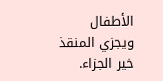الأطفال ويجزي المنقذ خير الجزاء.